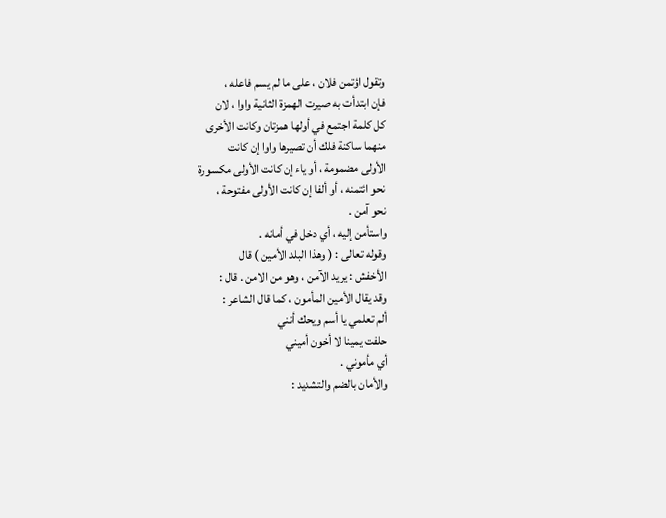وتقول اؤتمن فلان ، على ما لم يسم فاعله ،
فإن ابتدأت به صيرت الهمزة الثانية واوا ، لان
كل كلمة اجتمع في أولها همزتان وكانت الأخرى
منهما ساكنة فلك أن تصيرها واوا إن كانت
الأولى مضمومة ، أو ياء إن كانت الأولى مكسورة
نحو ائتمنه ، أو ألفا إن كانت الأولى مفتوحة ،
نحو آمن .
واستأمن إليه ، أي دخل في أمانه .
وقوله تعالى : ( وهذا البلد الأمين ) قال
الأخفش : يريد الآمن ، وهو من الامن . قال :
وقد يقال الأمين المأمون ، كما قال الشاعر :
ألم تعلمي يا أسم ويحك أنني
حلفت يمينا لا أخون أميني
أي مأموني .
والأمان بالضم والتشديد :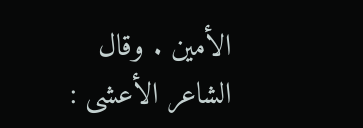الأمين . وقال
الشاعر الأعشى :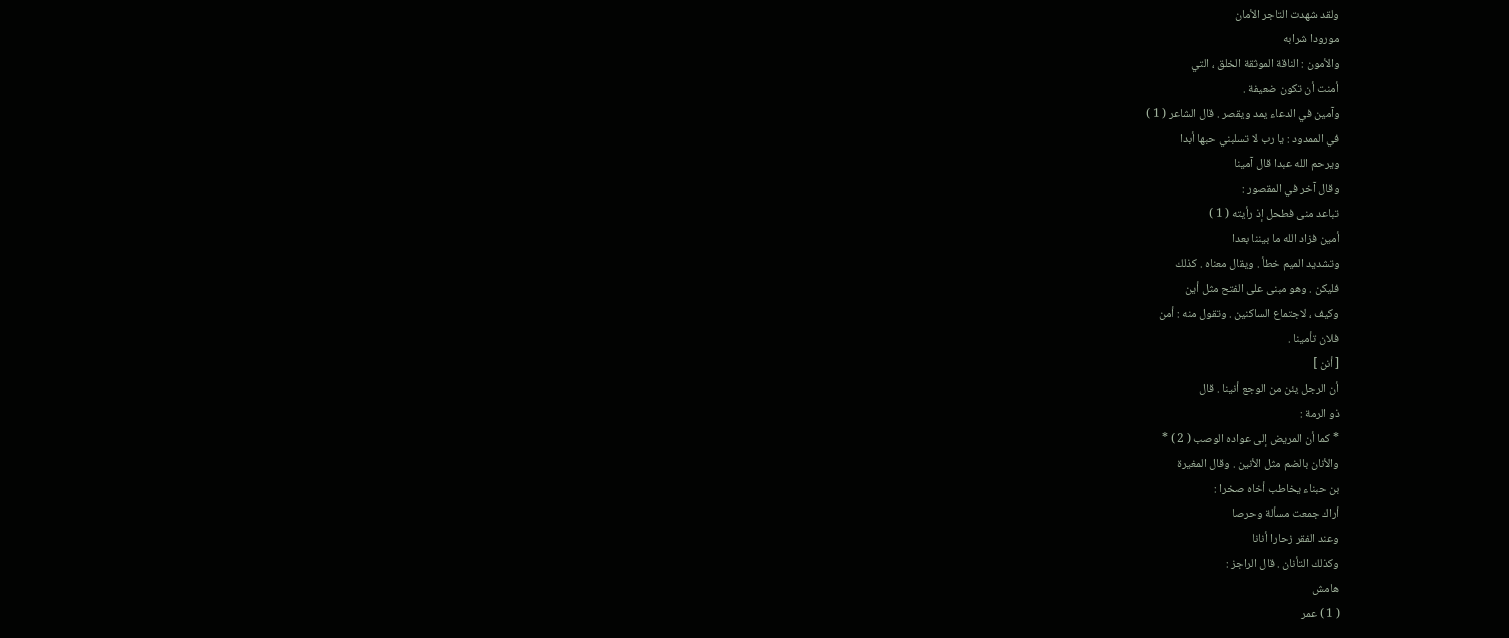ولقد شهدت التاجر الأمان
مورودا شرابه
والأمون : الناقة الموثقة الخلق ، التي
أمنت أن تكون ضعيفة .
وآمين في الدعاء يمد ويقصر . قال الشاعر ( 1 )
في الممدود : يا رب لا تسلبني حبها أبدا
ويرحم الله عبدا قال آمينا
وقال آخر في المقصور :
تباعد منى فطحل إذ رأيته ( 1 )
أمين فزاد الله ما بيننا بعدا
وتشديد الميم خطأ . ويقال معناه . كذلك
فليكن . وهو مبنى على الفتح مثل أين
وكيف ، لاجتماع الساكنين . وتقول منه : أمن
فلان تأمينا .
[ أنن ]
أن الرجل يئن من الوجع أنينا . قال
ذو الرمة :
* كما أن المريض إلى عواده الوصب ( 2 ) *
والأنان بالضم مثل الأنين . وقال المغيرة
بن حبناء يخاطب أخاه صخرا :
أراك جمعت مسألة وحرصا
وعند الفقر زحارا أنانا
وكذلك التأنان . قال الراجز :
هامش
( 1 ) عمر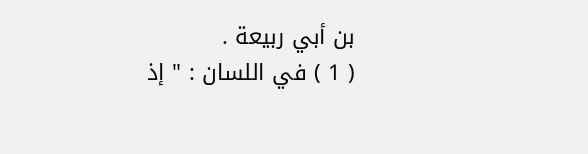بن أبي ربيعة .
( 1 ) في اللسان : " إذ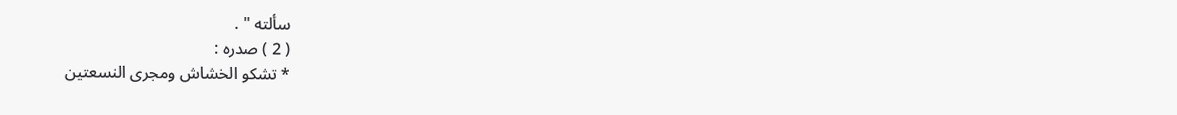سألته " .
( 2 ) صدره :
* تشكو الخشاش ومجرى النسعتين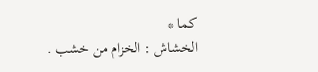كما *
الخشاش : الخزام من خشب .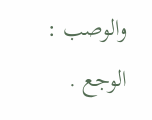والوصب :
الوجع .